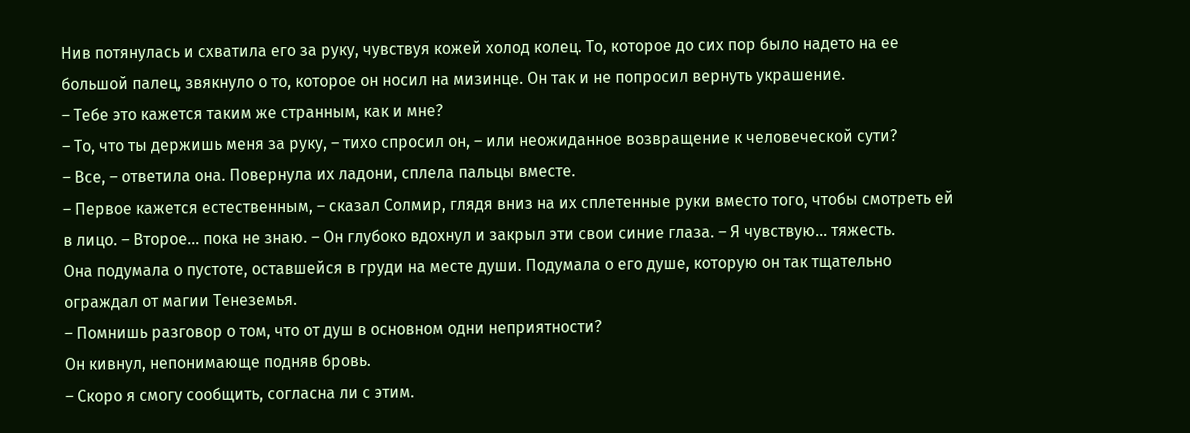Нив потянулась и схватила его за руку, чувствуя кожей холод колец. То, которое до сих пор было надето на ее большой палец, звякнуло о то, которое он носил на мизинце. Он так и не попросил вернуть украшение.
– Тебе это кажется таким же странным, как и мне?
– То, что ты держишь меня за руку, – тихо спросил он, – или неожиданное возвращение к человеческой сути?
– Все, – ответила она. Повернула их ладони, сплела пальцы вместе.
– Первое кажется естественным, – сказал Солмир, глядя вниз на их сплетенные руки вместо того, чтобы смотреть ей в лицо. – Второе… пока не знаю. – Он глубоко вдохнул и закрыл эти свои синие глаза. – Я чувствую… тяжесть.
Она подумала о пустоте, оставшейся в груди на месте души. Подумала о его душе, которую он так тщательно ограждал от магии Тенеземья.
– Помнишь разговор о том, что от душ в основном одни неприятности?
Он кивнул, непонимающе подняв бровь.
– Скоро я смогу сообщить, согласна ли с этим.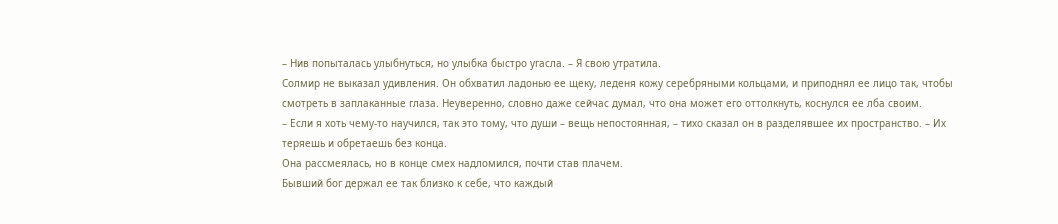– Нив попыталась улыбнуться, но улыбка быстро угасла. – Я свою утратила.
Солмир не выказал удивления. Он обхватил ладонью ее щеку, леденя кожу серебряными кольцами, и приподнял ее лицо так, чтобы смотреть в заплаканные глаза. Неуверенно, словно даже сейчас думал, что она может его оттолкнуть, коснулся ее лба своим.
– Если я хоть чему-то научился, так это тому, что души – вещь непостоянная, – тихо сказал он в разделявшее их пространство. – Их теряешь и обретаешь без конца.
Она рассмеялась, но в конце смех надломился, почти став плачем.
Бывший бог держал ее так близко к себе, что каждый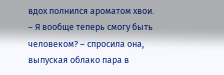вдох полнился ароматом хвои.
– Я вообще теперь смогу быть человеком? – спросила она, выпуская облако пара в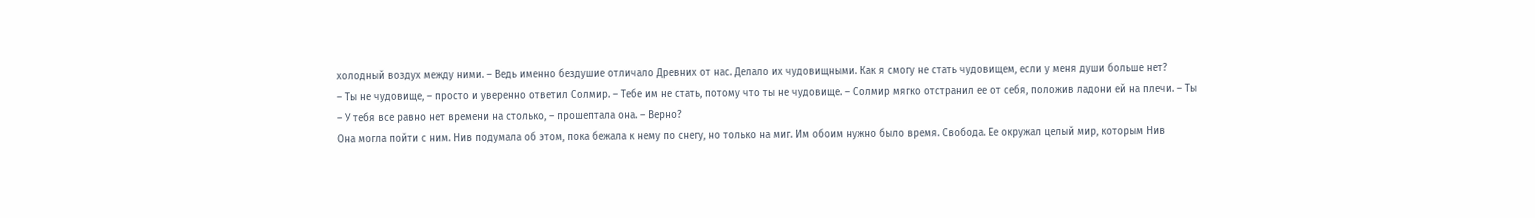холодный воздух между ними. – Ведь именно бездушие отличало Древних от нас. Делало их чудовищными. Как я смогу не стать чудовищем, если у меня души больше нет?
– Ты не чудовище, – просто и уверенно ответил Солмир. – Тебе им не стать, потому что ты не чудовище. – Солмир мягко отстранил ее от себя, положив ладони ей на плечи. – Ты
– У тебя все равно нет времени на столько, – прошептала она. – Верно?
Она могла пойти с ним. Нив подумала об этом, пока бежала к нему по снегу, но только на миг. Им обоим нужно было время. Свобода. Ее окружал целый мир, которым Нив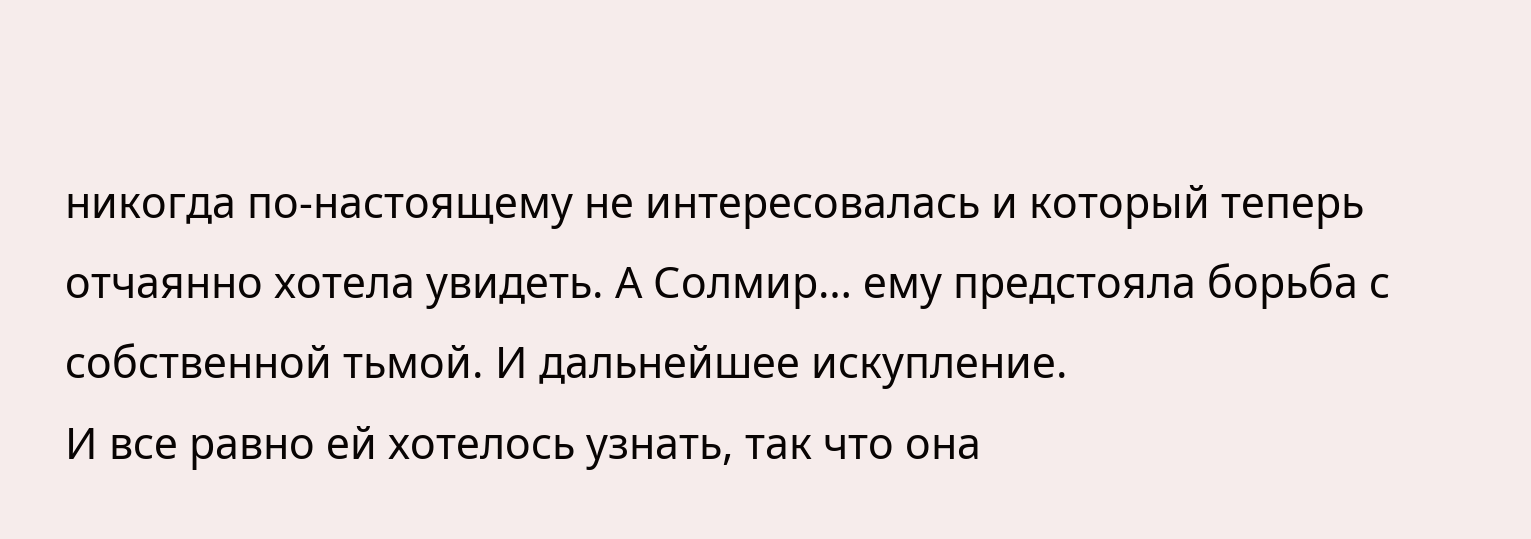никогда по-настоящему не интересовалась и который теперь отчаянно хотела увидеть. А Солмир… ему предстояла борьба с собственной тьмой. И дальнейшее искупление.
И все равно ей хотелось узнать, так что она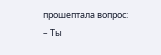прошептала вопрос:
– Ты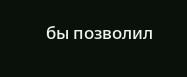бы позволил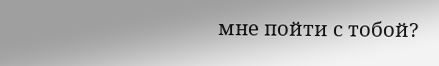мне пойти с тобой?